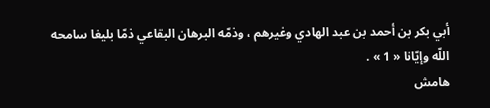أبي بكر بن أحمد بن عبد الهادي وغيرهم ، وذمّه البرهان البقاعي ذمّا بليغا سامحه اللّه وإيّانا « 1 » .
هامش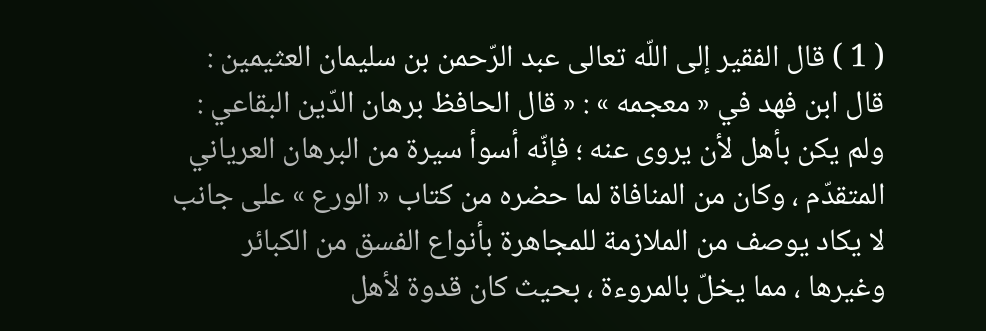( 1 ) قال الفقير إلى اللّه تعالى عبد الرّحمن بن سليمان العثيمين :
قال ابن فهد في « معجمه » : « قال الحافظ برهان الدّين البقاعي : ولم يكن بأهل لأن يروى عنه ؛ فإنّه أسوأ سيرة من البرهان العرياني المتقدّم ، وكان من المنافاة لما حضره من كتاب « الورع » على جانب لا يكاد يوصف من الملازمة للمجاهرة بأنواع الفسق من الكبائر وغيرها ، مما يخلّ بالمروءة ، بحيث كان قدوة لأهل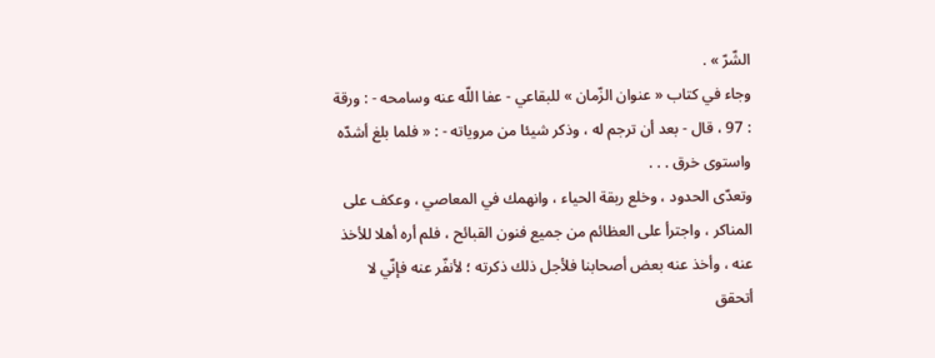الشّرّ » .
وجاء في كتاب « عنوان الزّمان » للبقاعي - عفا اللّه عنه وسامحه - : ورقة : 97 ، قال - بعد أن ترجم له ، وذكر شيئا من مروياته - : « فلما بلغ أشدّه واستوى خرق . . .
وتعدّى الحدود ، وخلع ربقة الحياء ، وانهمك في المعاصي ، وعكف على المناكر ، واجترأ على العظائم من جميع فنون القبائح ، فلم أره أهلا للأخذ عنه ، وأخذ عنه بعض أصحابنا فلأجل ذلك ذكرته ؛ لأنفّر عنه فإنّي لا أتحقق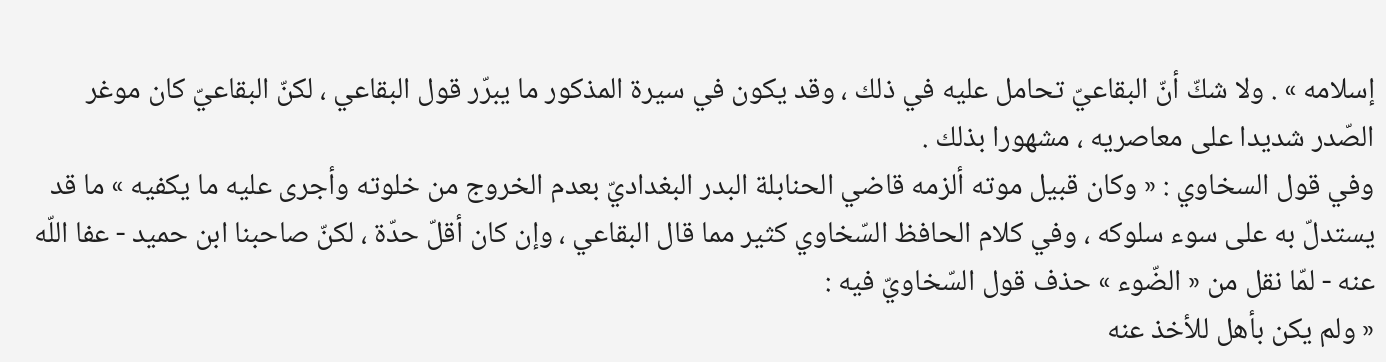إسلامه » . ولا شكّ أنّ البقاعيّ تحامل عليه في ذلك ، وقد يكون في سيرة المذكور ما يبرّر قول البقاعي ، لكنّ البقاعيّ كان موغر الصّدر شديدا على معاصريه ، مشهورا بذلك .
وفي قول السخاوي : « وكان قبيل موته ألزمه قاضي الحنابلة البدر البغداديّ بعدم الخروج من خلوته وأجرى عليه ما يكفيه » ما قد يستدلّ به على سوء سلوكه ، وفي كلام الحافظ السّخاوي كثير مما قال البقاعي ، وإن كان أقلّ حدّة ، لكنّ صاحبنا ابن حميد - عفا اللّه عنه - لمّا نقل من « الضّوء » حذف قول السّخاويّ فيه :
« ولم يكن بأهل للأخذ عنه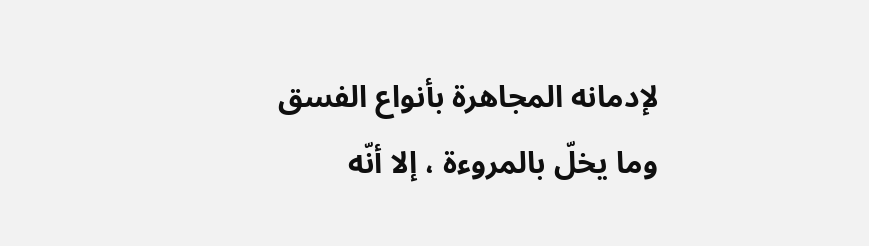لإدمانه المجاهرة بأنواع الفسق وما يخلّ بالمروءة ، إلا أنّه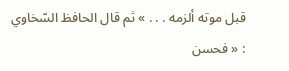قبل موته ألزمه . . . » ثم قال الحافظ السّخاوي : « فحسن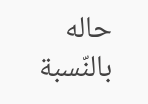حاله بالنّسبة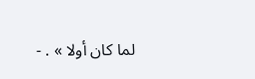لما كان أولا » . -